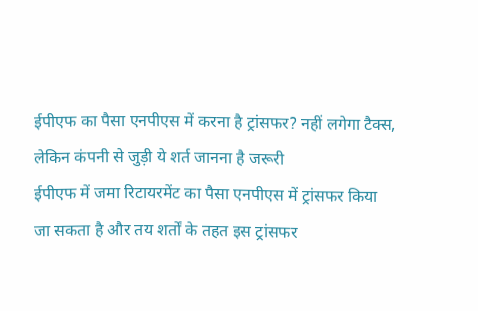ईपीएफ का पैसा एनपीएस में करना है ट्रांसफर? नहीं लगेगा टैक्स, लेकिन कंपनी से जुड़ी ये शर्त जानना है जरूरी
ईपीएफ में जमा रिटायरमेंट का पैसा एनपीएस में ट्रांसफर किया जा सकता है और तय शर्तों के तहत इस ट्रांसफर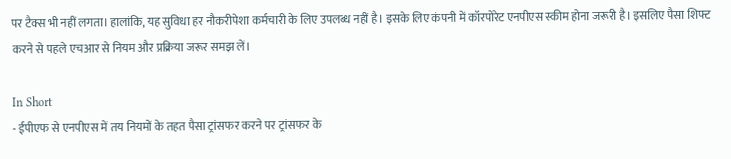पर टैक्स भी नहीं लगता। हालांकि, यह सुविधा हर नौकरीपेशा कर्मचारी के लिए उपलब्ध नहीं है। इसके लिए कंपनी में कॉरपोरेट एनपीएस स्कीम होना जरूरी है। इसलिए पैसा शिफ्ट करने से पहले एचआर से नियम और प्रक्रिया जरूर समझ लें।

In Short
- ईपीएफ से एनपीएस में तय नियमों के तहत पैसा ट्रांसफर करने पर ट्रांसफर के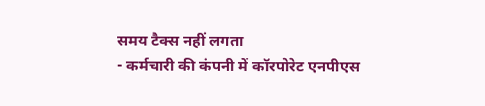समय टैक्स नहीं लगता
- कर्मचारी की कंपनी में कॉरपोरेट एनपीएस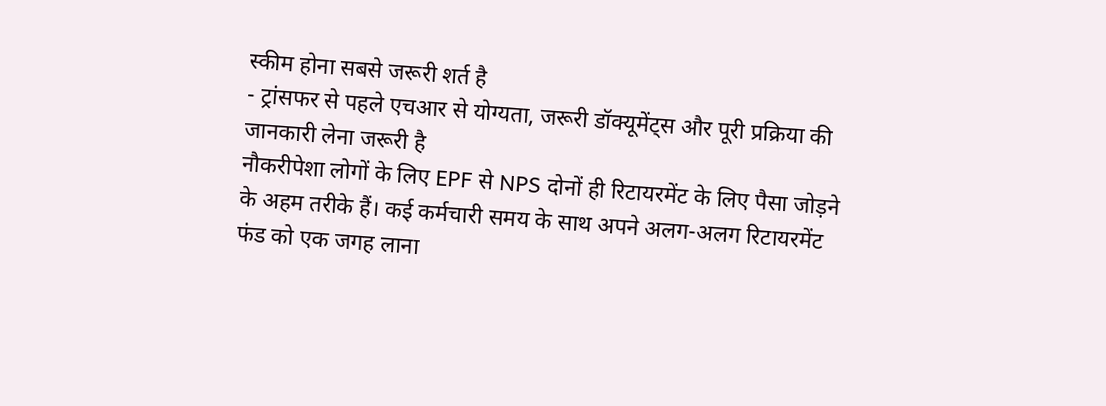स्कीम होना सबसे जरूरी शर्त है
- ट्रांसफर से पहले एचआर से योग्यता, जरूरी डॉक्यूमेंट्स और पूरी प्रक्रिया की जानकारी लेना जरूरी है
नौकरीपेशा लोगों के लिए EPF से NPS दोनों ही रिटायरमेंट के लिए पैसा जोड़ने के अहम तरीके हैं। कई कर्मचारी समय के साथ अपने अलग-अलग रिटायरमेंट फंड को एक जगह लाना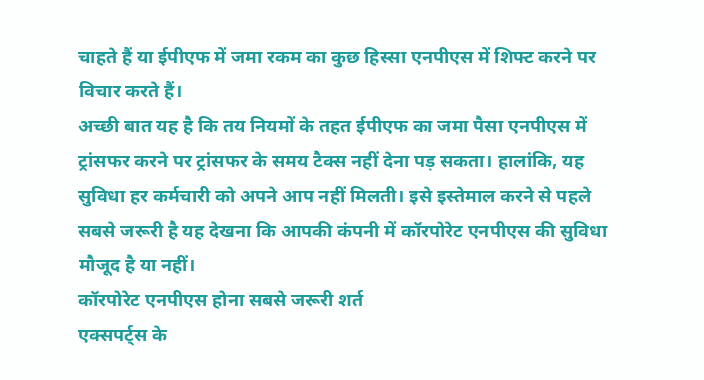चाहते हैं या ईपीएफ में जमा रकम का कुछ हिस्सा एनपीएस में शिफ्ट करने पर विचार करते हैं।
अच्छी बात यह है कि तय नियमों के तहत ईपीएफ का जमा पैसा एनपीएस में ट्रांसफर करने पर ट्रांसफर के समय टैक्स नहीं देना पड़ सकता। हालांकि, यह सुविधा हर कर्मचारी को अपने आप नहीं मिलती। इसे इस्तेमाल करने से पहले सबसे जरूरी है यह देखना कि आपकी कंपनी में कॉरपोरेट एनपीएस की सुविधा मौजूद है या नहीं।
कॉरपोरेट एनपीएस होना सबसे जरूरी शर्त
एक्सपर्ट्स के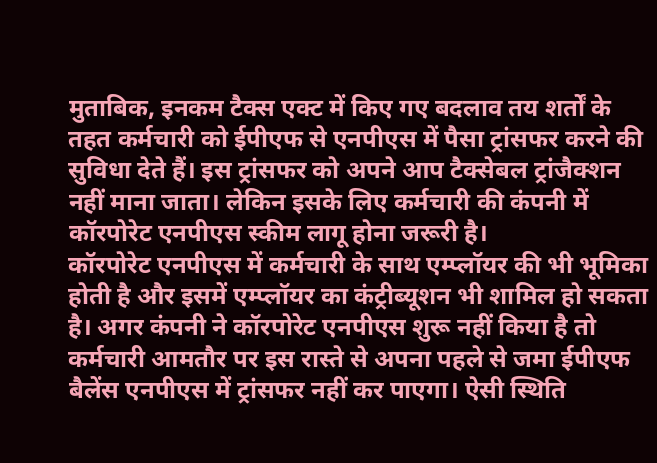मुताबिक, इनकम टैक्स एक्ट में किए गए बदलाव तय शर्तों के तहत कर्मचारी को ईपीएफ से एनपीएस में पैसा ट्रांसफर करने की सुविधा देते हैं। इस ट्रांसफर को अपने आप टैक्सेबल ट्रांजैक्शन नहीं माना जाता। लेकिन इसके लिए कर्मचारी की कंपनी में कॉरपोरेट एनपीएस स्कीम लागू होना जरूरी है।
कॉरपोरेट एनपीएस में कर्मचारी के साथ एम्प्लॉयर की भी भूमिका होती है और इसमें एम्प्लॉयर का कंट्रीब्यूशन भी शामिल हो सकता है। अगर कंपनी ने कॉरपोरेट एनपीएस शुरू नहीं किया है तो कर्मचारी आमतौर पर इस रास्ते से अपना पहले से जमा ईपीएफ बैलेंस एनपीएस में ट्रांसफर नहीं कर पाएगा। ऐसी स्थिति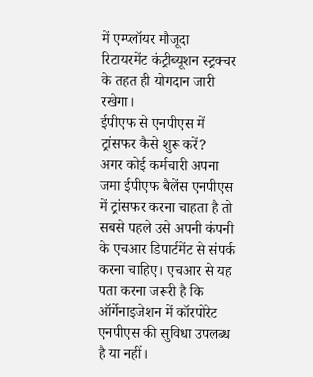में एम्प्लॉयर मौजूदा रिटायरमेंट कंट्रीब्यूशन स्ट्रक्चर के तहत ही योगदान जारी रखेगा।
ईपीएफ से एनपीएस में ट्रांसफर कैसे शुरू करें?
अगर कोई कर्मचारी अपना जमा ईपीएफ बैलेंस एनपीएस में ट्रांसफर करना चाहता है तो सबसे पहले उसे अपनी कंपनी के एचआर डिपार्टमेंट से संपर्क करना चाहिए। एचआर से यह पता करना जरूरी है कि ऑर्गेनाइजेशन में कॉरपोरेट एनपीएस की सुविधा उपलब्ध है या नहीं।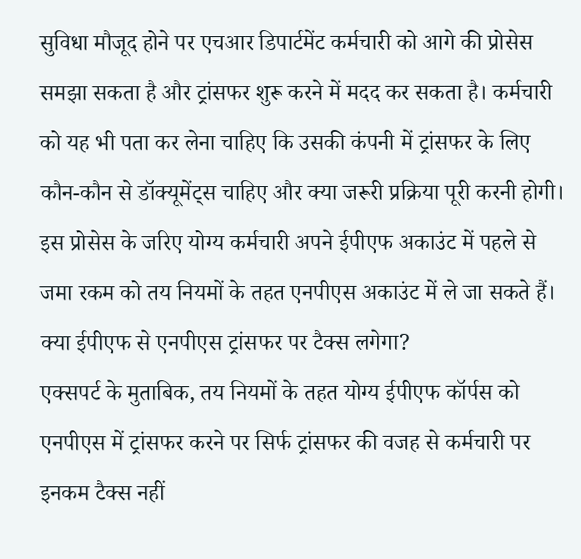सुविधा मौजूद होने पर एचआर डिपार्टमेंट कर्मचारी को आगे की प्रोसेस समझा सकता है और ट्रांसफर शुरू करने में मदद कर सकता है। कर्मचारी को यह भी पता कर लेना चाहिए कि उसकी कंपनी में ट्रांसफर के लिए कौन-कौन से डॉक्यूमेंट्स चाहिए और क्या जरूरी प्रक्रिया पूरी करनी होगी। इस प्रोसेस के जरिए योग्य कर्मचारी अपने ईपीएफ अकाउंट में पहले से जमा रकम को तय नियमों के तहत एनपीएस अकाउंट में ले जा सकते हैं।
क्या ईपीएफ से एनपीएस ट्रांसफर पर टैक्स लगेगा?
एक्सपर्ट के मुताबिक, तय नियमों के तहत योग्य ईपीएफ कॉर्पस को एनपीएस में ट्रांसफर करने पर सिर्फ ट्रांसफर की वजह से कर्मचारी पर इनकम टैक्स नहीं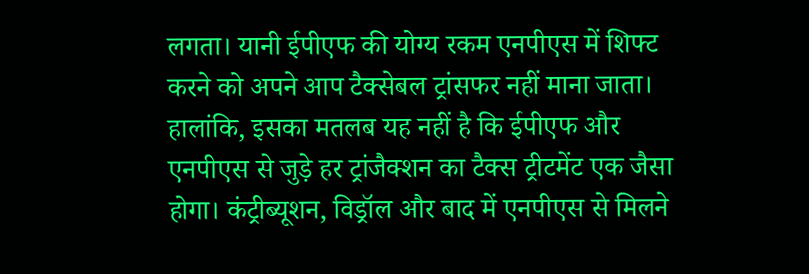लगता। यानी ईपीएफ की योग्य रकम एनपीएस में शिफ्ट करने को अपने आप टैक्सेबल ट्रांसफर नहीं माना जाता।
हालांकि, इसका मतलब यह नहीं है कि ईपीएफ और एनपीएस से जुड़े हर ट्रांजैक्शन का टैक्स ट्रीटमेंट एक जैसा होगा। कंट्रीब्यूशन, विड्रॉल और बाद में एनपीएस से मिलने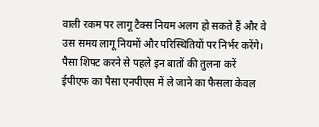वाली रकम पर लागू टैक्स नियम अलग हो सकते हैं और वे उस समय लागू नियमों और परिस्थितियों पर निर्भर करेंगे।
पैसा शिफ्ट करने से पहले इन बातों की तुलना करें
ईपीएफ का पैसा एनपीएस में ले जाने का फैसला केवल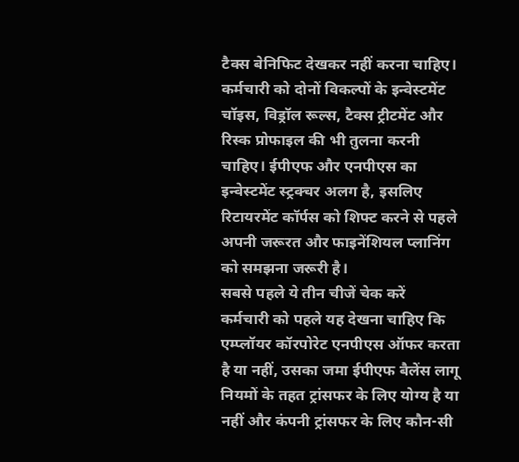टैक्स बेनिफिट देखकर नहीं करना चाहिए। कर्मचारी को दोनों विकल्पों के इन्वेस्टमेंट चॉइस, विड्रॉल रूल्स, टैक्स ट्रीटमेंट और रिस्क प्रोफाइल की भी तुलना करनी चाहिए। ईपीएफ और एनपीएस का इन्वेस्टमेंट स्ट्रक्चर अलग है, इसलिए रिटायरमेंट कॉर्पस को शिफ्ट करने से पहले अपनी जरूरत और फाइनेंशियल प्लानिंग को समझना जरूरी है।
सबसे पहले ये तीन चीजें चेक करें
कर्मचारी को पहले यह देखना चाहिए कि एम्प्लॉयर कॉरपोरेट एनपीएस ऑफर करता है या नहीं, उसका जमा ईपीएफ बैलेंस लागू नियमों के तहत ट्रांसफर के लिए योग्य है या नहीं और कंपनी ट्रांसफर के लिए कौन-सी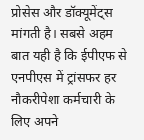प्रोसेस और डॉक्यूमेंट्स मांगती है। सबसे अहम बात यही है कि ईपीएफ से एनपीएस में ट्रांसफर हर नौकरीपेशा कर्मचारी के लिए अपने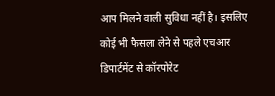आप मिलने वाली सुविधा नहीं है। इसलिए कोई भी फैसला लेने से पहले एचआर डिपार्टमेंट से कॉरपोरेट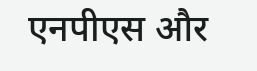एनपीएस और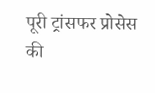पूरी ट्रांसफर प्रोसेस की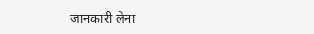जानकारी लेना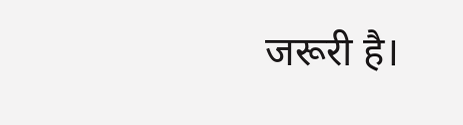जरूरी है।